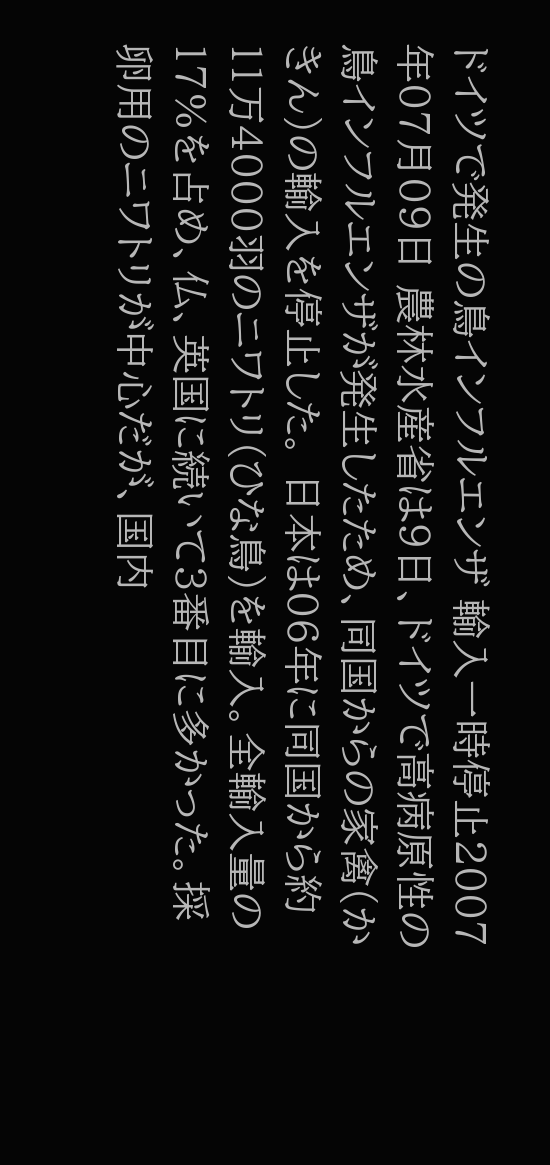ドイツで発生の鳥インフルエンザ 輸入一時停止2007年07月09日 農林水産省は9日、ドイツで高病原性の鳥インフルエンザが発生したため、同国からの家禽(かきん)の輸入を停止した。 日本は06年に同国から約11万4000羽のニワトリ(ひな鳥)を輸入。全輸入量の17%を占め、仏、英国に続いて3番目に多かった。採卵用のニワトリが中心だが、国内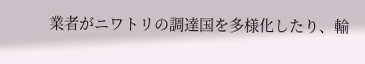業者がニワトリの調達国を多様化したり、輸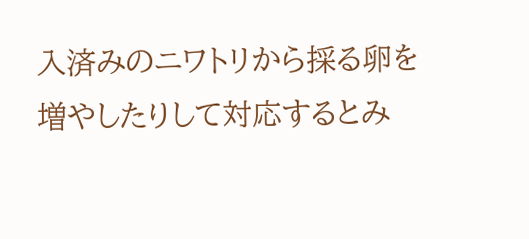入済みのニワトリから採る卵を増やしたりして対応するとみ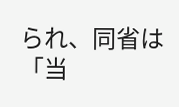られ、同省は「当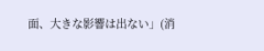面、大きな影響は出ない」(消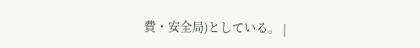費・安全局)としている。 |